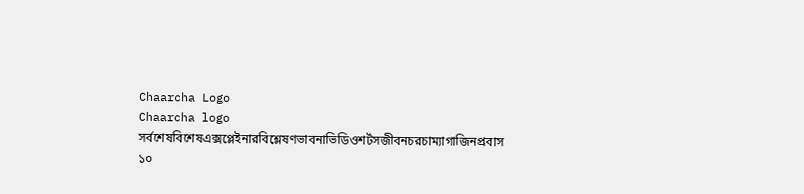Chaarcha Logo
Chaarcha logo
সর্বশেষবিশেষএক্সপ্লেইনারবিশ্লেষণভাবনাভিডিওশর্টসজীবনচরচাম্যাগাজিনপ্রবাস
১০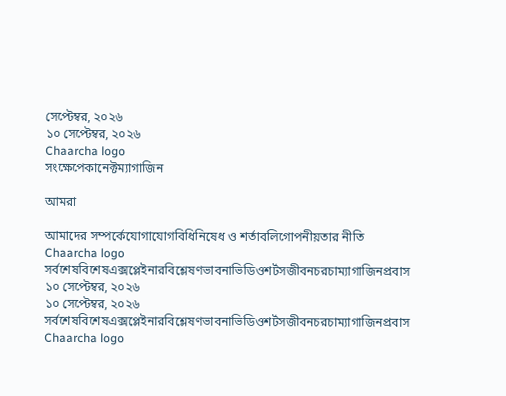সেপ্টেম্বর, ২০২৬
১০ সেপ্টেম্বর, ২০২৬
Chaarcha logo
সংক্ষেপেকানেক্টম্যাগাজিন

আমরা

আমাদের সম্পর্কেযোগাযোগবিধিনিষেধ ও শর্তাবলিগোপনীয়তার নীতি
Chaarcha logo
সর্বশেষবিশেষএক্সপ্লেইনারবিশ্লেষণভাবনাভিডিওশর্টসজীবনচরচাম্যাগাজিনপ্রবাস
১০ সেপ্টেম্বর, ২০২৬
১০ সেপ্টেম্বর, ২০২৬
সর্বশেষবিশেষএক্সপ্লেইনারবিশ্লেষণভাবনাভিডিওশর্টসজীবনচরচাম্যাগাজিনপ্রবাস
Chaarcha logo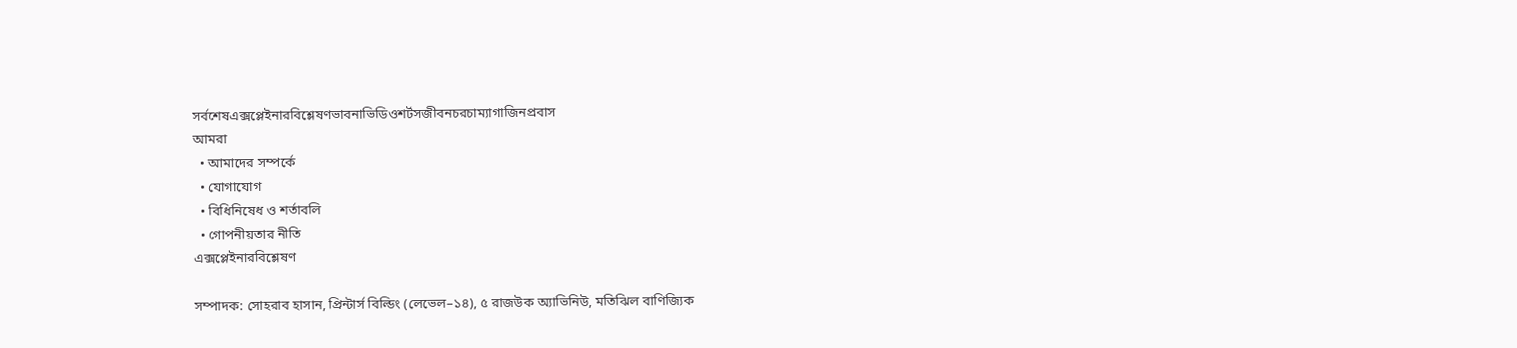সর্বশেষএক্সপ্লেইনারবিশ্লেষণভাবনাভিডিওশর্টসজীবনচরচাম্যাগাজিনপ্রবাস
আমরা
  • আমাদের সম্পর্কে
  • যোগাযোগ
  • বিধিনিষেধ ও শর্তাবলি
  • গোপনীয়তার নীতি
এক্সপ্লেইনারবিশ্লেষণ

সম্পাদক: সোহরাব হাসান, প্রিন্টার্স বিল্ডিং (লেভেল–১৪), ৫ রাজউক অ্যাভিনিউ, মতিঝিল বাণিজ্যিক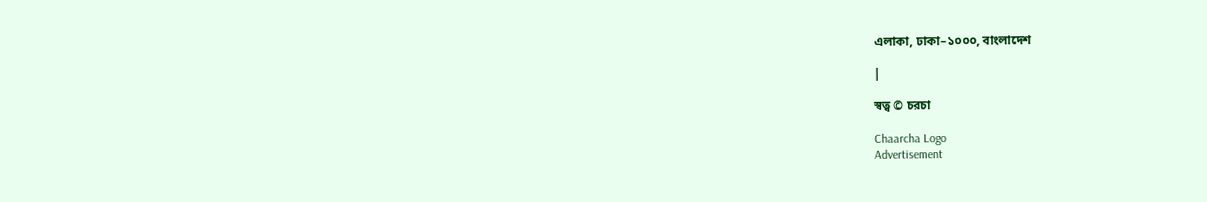এলাকা, ঢাকা–১০০০, বাংলাদেশ

|

স্বত্ব © চরচা

Chaarcha Logo
Advertisement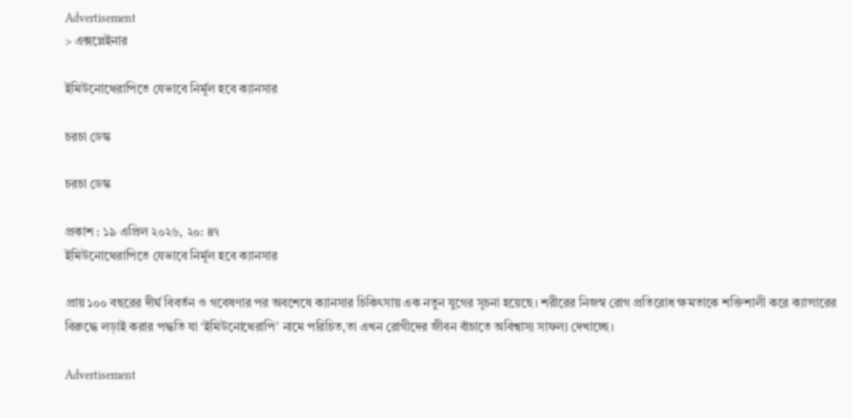Advertisement
> এক্সপ্লেইনার

ইমিউনোথেরাপিতে যেভাবে নির্মূল হবে ক্যানসার

চরচা ডেস্ক

চরচা ডেস্ক

প্রকাশ : ১৯ এপ্রিল ২০২৬, ২০: ৪৭
ইমিউনোথেরাপিতে যেভাবে নির্মূল হবে ক্যানসার

প্রায় ১০০ বছরের দীর্ঘ বিবর্তন ও গবেষণার পর অবশেষে ক্যানসার চিকিৎসায় এক নতুন যুগের সূচনা হয়েছে। শরীরের নিজস্ব রোগ প্রতিরোধ ক্ষমতাকে শক্তিশালী করে ক্যান্সারের বিরুদ্ধে লড়াই করার পদ্ধতি যা ‘ইমিউনোথেরাপি’ নামে পরিচিত,তা এখন রোগীদের জীবন বাঁচাতে অবিশ্বাস্য সাফল্য দেখাচ্ছে।

Advertisement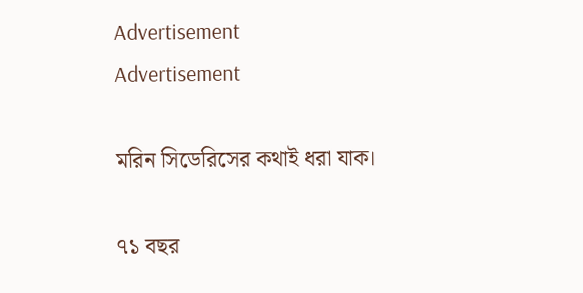Advertisement
Advertisement

মরিন সিডেরিসের কথাই ধরা যাক।

৭১ বছর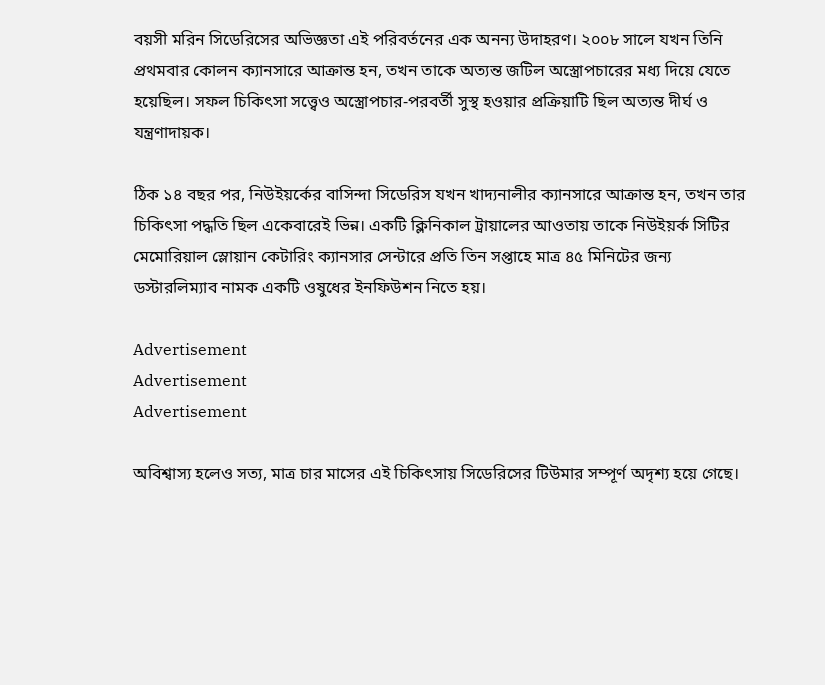বয়সী মরিন সিডেরিসের অভিজ্ঞতা এই পরিবর্তনের এক অনন্য উদাহরণ। ২০০৮ সালে যখন তিনি প্রথমবার কোলন ক্যানসারে আক্রান্ত হন, তখন তাকে অত্যন্ত জটিল অস্ত্রোপচারের মধ্য দিয়ে যেতে হয়েছিল। সফল চিকিৎসা সত্ত্বেও অস্ত্রোপচার-পরবর্তী সুস্থ হওয়ার প্রক্রিয়াটি ছিল অত্যন্ত দীর্ঘ ও যন্ত্রণাদায়ক।

ঠিক ১৪ বছর পর, নিউইয়র্কের বাসিন্দা সিডেরিস যখন খাদ্যনালীর ক্যানসারে আক্রান্ত হন, তখন তার চিকিৎসা পদ্ধতি ছিল একেবারেই ভিন্ন। একটি ক্লিনিকাল ট্রায়ালের আওতায় তাকে নিউইয়র্ক সিটির মেমোরিয়াল স্লোয়ান কেটারিং ক্যানসার সেন্টারে প্রতি তিন সপ্তাহে মাত্র ৪৫ মিনিটের জন্য ডস্টারলিম্যাব নামক একটি ওষুধের ইনফিউশন নিতে হয়।

Advertisement
Advertisement
Advertisement

অবিশ্বাস্য হলেও সত্য, মাত্র চার মাসের এই চিকিৎসায় সিডেরিসের টিউমার সম্পূর্ণ অদৃশ্য হয়ে গেছে।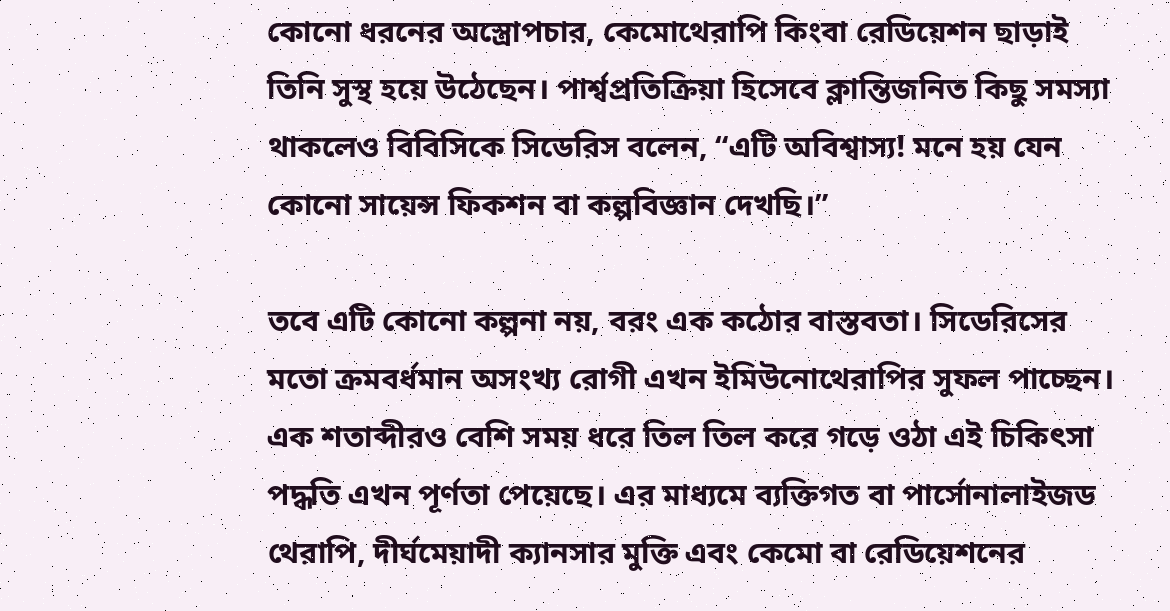কোনো ধরনের অস্ত্রোপচার, কেমোথেরাপি কিংবা রেডিয়েশন ছাড়াই তিনি সুস্থ হয়ে উঠেছেন। পার্শ্বপ্রতিক্রিয়া হিসেবে ক্লান্তিজনিত কিছু সমস্যা থাকলেও বিবিসিকে সিডেরিস বলেন, “এটি অবিশ্বাস্য! মনে হয় যেন কোনো সায়েন্স ফিকশন বা কল্পবিজ্ঞান দেখছি।”

তবে এটি কোনো কল্পনা নয়, বরং এক কঠোর বাস্তবতা। সিডেরিসের মতো ক্রমবর্ধমান অসংখ্য রোগী এখন ইমিউনোথেরাপির সুফল পাচ্ছেন। এক শতাব্দীরও বেশি সময় ধরে তিল তিল করে গড়ে ওঠা এই চিকিৎসা পদ্ধতি এখন পূর্ণতা পেয়েছে। এর মাধ্যমে ব্যক্তিগত বা পার্সোনালাইজড থেরাপি, দীর্ঘমেয়াদী ক্যানসার মুক্তি এবং কেমো বা রেডিয়েশনের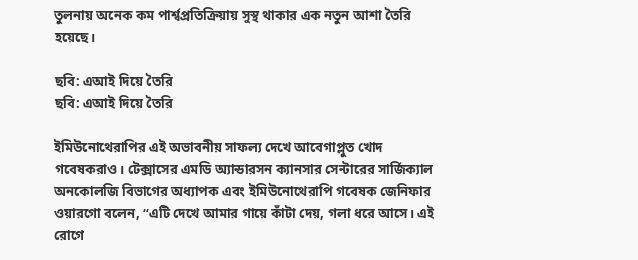তুলনায় অনেক কম পার্শ্বপ্রতিক্রিয়ায় সুস্থ থাকার এক নতুন আশা তৈরি হয়েছে।

ছবি: এআই দিয়ে তৈরি
ছবি: এআই দিয়ে তৈরি

ইমিউনোথেরাপির এই অভাবনীয় সাফল্য দেখে আবেগাপ্লুত খোদ গবেষকরাও। টেক্সাসের এমডি অ্যান্ডারসন ক্যানসার সেন্টারের সার্জিক্যাল অনকোলজি বিভাগের অধ্যাপক এবং ইমিউনোথেরাপি গবেষক জেনিফার ওয়ারগো বলেন, “এটি দেখে আমার গায়ে কাঁটা দেয়, গলা ধরে আসে। এই রোগে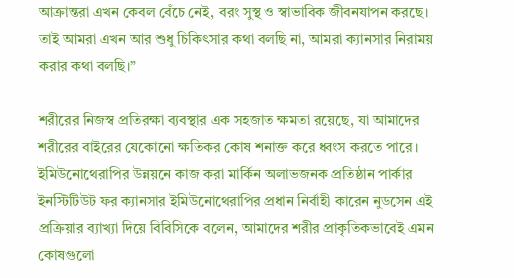আক্রান্তরা এখন কেবল বেঁচে নেই, বরং সুস্থ ও স্বাভাবিক জীবনযাপন করছে। তাই আমরা এখন আর শুধু চিকিৎসার কথা বলছি না, আমরা ক্যানসার নিরাময় করার কথা বলছি।”

শরীরের নিজস্ব প্রতিরক্ষা ব্যবস্থার এক সহজাত ক্ষমতা রয়েছে, যা আমাদের শরীরের বাইরের যেকোনো ক্ষতিকর কোষ শনাক্ত করে ধ্বংস করতে পারে। ইমিউনোথেরাপির উন্নয়নে কাজ করা মার্কিন অলাভজনক প্রতিষ্ঠান পার্কার ইনস্টিটিউট ফর ক্যানসার ইমিউনোথেরাপির প্রধান নির্বাহী কারেন নুডসেন এই প্রক্রিয়ার ব্যাখ্যা দিয়ে বিবিসিকে বলেন, আমাদের শরীর প্রাকৃতিকভাবেই এমন কোষগুলো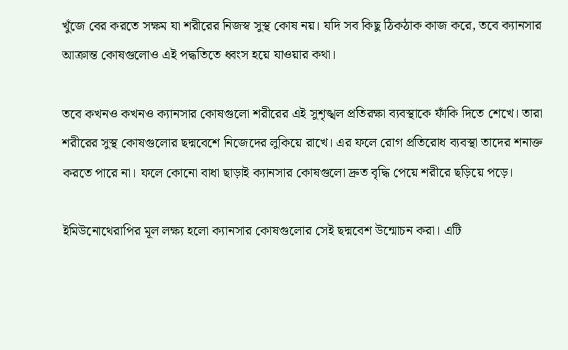খুঁজে বের করতে সক্ষম যা শরীরের নিজস্ব সুস্থ কোষ নয়। যদি সব কিছু ঠিকঠাক কাজ করে, তবে ক্যানসার আক্রান্ত কোষগুলোও এই পদ্ধতিতে ধ্বংস হয়ে যাওয়ার কথা।

তবে কখনও কখনও ক্যানসার কোষগুলো শরীরের এই সুশৃঙ্খল প্রতিরক্ষা ব্যবস্থাকে ফাঁকি দিতে শেখে। তারা শরীরের সুস্থ কোষগুলোর ছদ্মবেশে নিজেদের লুকিয়ে রাখে। এর ফলে রোগ প্রতিরোধ ব্যবস্থা তাদের শনাক্ত করতে পারে না। ফলে কোনো বাধা ছাড়াই ক্যানসার কোষগুলো দ্রুত বৃদ্ধি পেয়ে শরীরে ছড়িয়ে পড়ে।

ইমিউনোথেরাপির মূল লক্ষ্য হলো ক্যানসার কোষগুলোর সেই ছদ্মবেশ উন্মোচন করা। এটি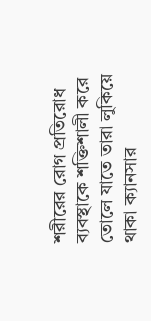শরীরের রোগ প্রতিরোধ ব্যবস্থাকে শক্তিশালী করে তোলে যাতে তারা লুকিয়ে থাকা ক্যানসার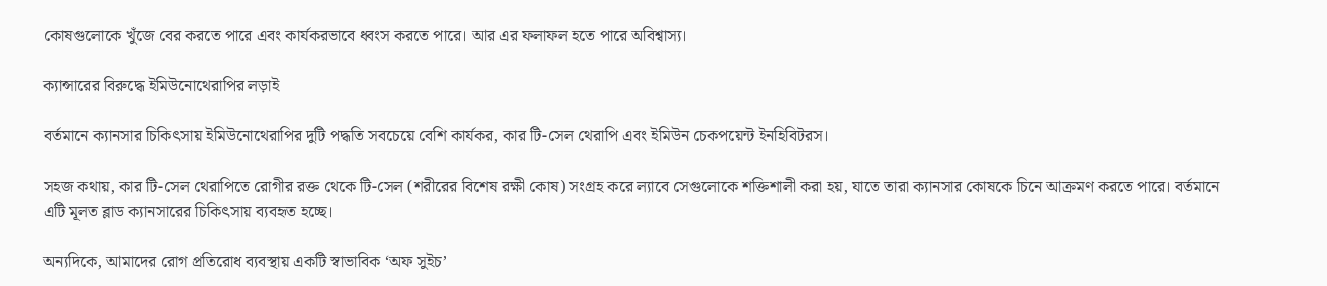কোষগুলোকে খুঁজে বের করতে পারে এবং কার্যকরভাবে ধ্বংস করতে পারে। আর এর ফলাফল হতে পারে অবিশ্বাস্য।

ক্যান্সারের বিরুদ্ধে ইমিউনোথেরাপির লড়াই

বর্তমানে ক্যানসার চিকিৎসায় ইমিউনোথেরাপির দুটি পদ্ধতি সবচেয়ে বেশি কার্যকর, কার টি-সেল থেরাপি এবং ইমিউন চেকপয়েন্ট ইনহিবিটরস।

সহজ কথায়, কার টি-সেল থেরাপিতে রোগীর রক্ত থেকে টি-সেল (শরীরের বিশেষ রক্ষী কোষ) সংগ্রহ করে ল্যাবে সেগুলোকে শক্তিশালী করা হয়, যাতে তারা ক্যানসার কোষকে চিনে আক্রমণ করতে পারে। বর্তমানে এটি মূলত ব্লাড ক্যানসারের চিকিৎসায় ব্যবহৃত হচ্ছে।

অন্যদিকে, আমাদের রোগ প্রতিরোধ ব্যবস্থায় একটি স্বাভাবিক ‘অফ সুইচ’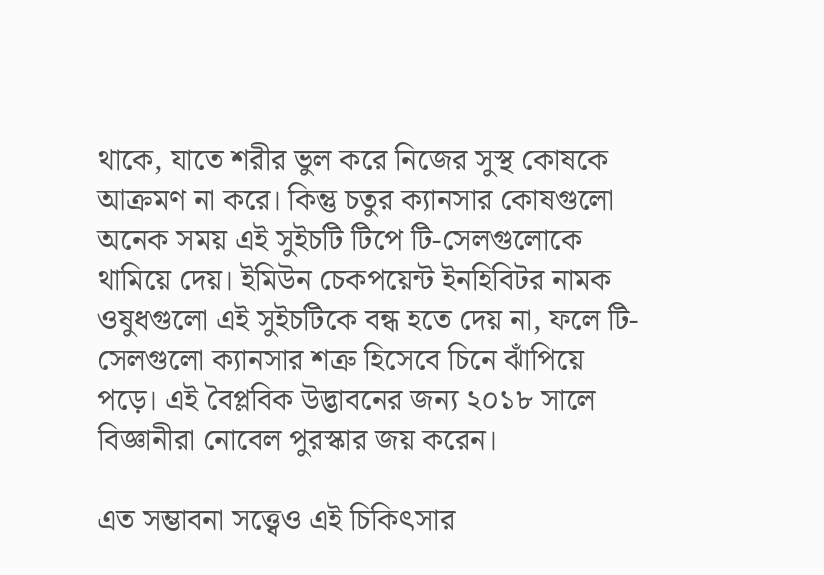থাকে, যাতে শরীর ভুল করে নিজের সুস্থ কোষকে আক্রমণ না করে। কিন্তু চতুর ক্যানসার কোষগুলো অনেক সময় এই সুইচটি টিপে টি-সেলগুলোকে থামিয়ে দেয়। ইমিউন চেকপয়েন্ট ইনহিবিটর নামক ওষুধগুলো এই সুইচটিকে বন্ধ হতে দেয় না, ফলে টি-সেলগুলো ক্যানসার শত্রু হিসেবে চিনে ঝাঁপিয়ে পড়ে। এই বৈপ্লবিক উদ্ভাবনের জন্য ২০১৮ সালে বিজ্ঞানীরা নোবেল পুরস্কার জয় করেন।

এত সম্ভাবনা সত্ত্বেও এই চিকিৎসার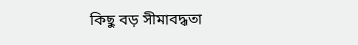কিছু বড় সীমাবদ্ধতা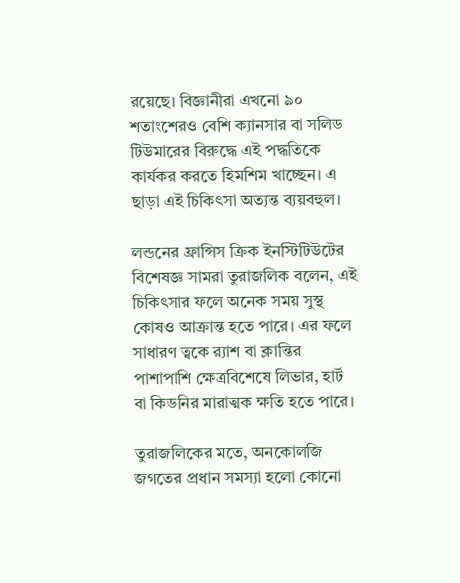রয়েছে। বিজ্ঞানীরা এখনো ৯০ শতাংশেরও বেশি ক্যানসার বা সলিড টিউমারের বিরুদ্ধে এই পদ্ধতিকে কার্যকর করতে হিমশিম খাচ্ছেন। এ ছাড়া এই চিকিৎসা অত্যন্ত ব্যয়বহুল।

লন্ডনের ফ্রান্সিস ক্রিক ইনস্টিটিউটের বিশেষজ্ঞ সামরা তুরাজলিক বলেন, এই চিকিৎসার ফলে অনেক সময় সুস্থ কোষও আক্রান্ত হতে পারে। এর ফলে সাধারণ ত্বকে র‍্যাশ বা ক্লান্তির পাশাপাশি ক্ষেত্রবিশেষে লিভার, হার্ট বা কিডনির মারাত্মক ক্ষতি হতে পারে।

তুরাজলিকের মতে, অনকোলজি জগতের প্রধান সমস্যা হলো কোনো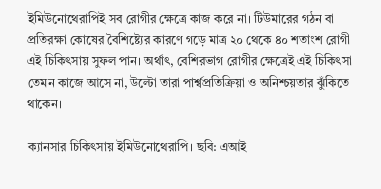ইমিউনোথেরাপিই সব রোগীর ক্ষেত্রে কাজ করে না। টিউমারের গঠন বা প্রতিরক্ষা কোষের বৈশিষ্ট্যের কারণে গড়ে মাত্র ২০ থেকে ৪০ শতাংশ রোগী এই চিকিৎসায় সুফল পান। অর্থাৎ, বেশিরভাগ রোগীর ক্ষেত্রেই এই চিকিৎসা তেমন কাজে আসে না, উল্টো তারা পার্শ্বপ্রতিক্রিয়া ও অনিশ্চয়তার ঝুঁকিতে থাকেন।

ক্যানসার চিকিৎসায় ইমিউনোথেরাপি। ছবি: এআই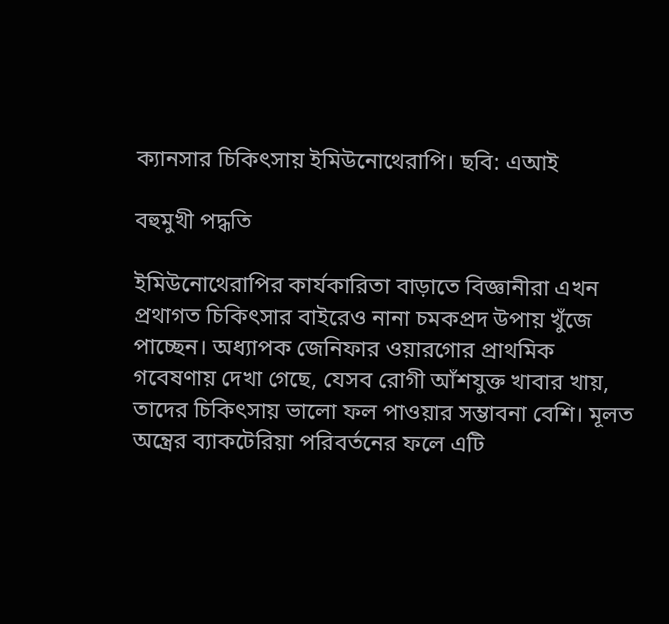ক্যানসার চিকিৎসায় ইমিউনোথেরাপি। ছবি: এআই

বহুমুখী পদ্ধতি

ইমিউনোথেরাপির কার্যকারিতা বাড়াতে বিজ্ঞানীরা এখন প্রথাগত চিকিৎসার বাইরেও নানা চমকপ্রদ উপায় খুঁজে পাচ্ছেন। অধ্যাপক জেনিফার ওয়ারগোর প্রাথমিক গবেষণায় দেখা গেছে, যেসব রোগী আঁশযুক্ত খাবার খায়, তাদের চিকিৎসায় ভালো ফল পাওয়ার সম্ভাবনা বেশি। মূলত অন্ত্রের ব্যাকটেরিয়া পরিবর্তনের ফলে এটি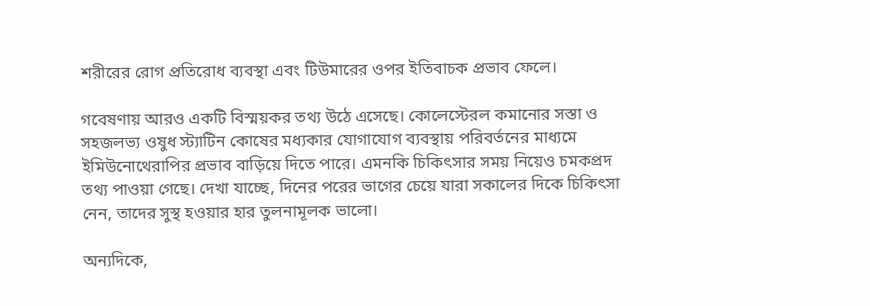শরীরের রোগ প্রতিরোধ ব্যবস্থা এবং টিউমারের ওপর ইতিবাচক প্রভাব ফেলে।

গবেষণায় আরও একটি বিস্ময়কর তথ্য উঠে এসেছে। কোলেস্টেরল কমানোর সস্তা ও সহজলভ্য ওষুধ স্ট্যাটিন কোষের মধ্যকার যোগাযোগ ব্যবস্থায় পরিবর্তনের মাধ্যমে ইমিউনোথেরাপির প্রভাব বাড়িয়ে দিতে পারে। এমনকি চিকিৎসার সময় নিয়েও চমকপ্রদ তথ্য পাওয়া গেছে। দেখা যাচ্ছে, দিনের পরের ভাগের চেয়ে যারা সকালের দিকে চিকিৎসা নেন, তাদের সুস্থ হওয়ার হার তুলনামূলক ভালো।

অন্যদিকে,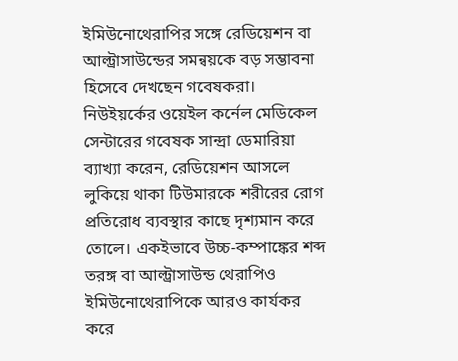ইমিউনোথেরাপির সঙ্গে রেডিয়েশন বা আল্ট্রাসাউন্ডের সমন্বয়কে বড় সম্ভাবনা হিসেবে দেখছেন গবেষকরা। নিউইয়র্কের ওয়েইল কর্নেল মেডিকেল সেন্টারের গবেষক সান্দ্রা ডেমারিয়া ব্যাখ্যা করেন, রেডিয়েশন আসলে লুকিয়ে থাকা টিউমারকে শরীরের রোগ প্রতিরোধ ব্যবস্থার কাছে দৃশ্যমান করে তোলে। একইভাবে উচ্চ-কম্পাঙ্কের শব্দ তরঙ্গ বা আল্ট্রাসাউন্ড থেরাপিও ইমিউনোথেরাপিকে আরও কার্যকর করে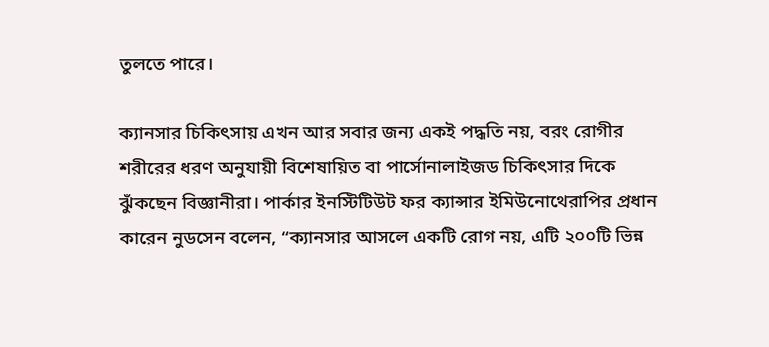তুলতে পারে।

ক্যানসার চিকিৎসায় এখন আর সবার জন্য একই পদ্ধতি নয়, বরং রোগীর শরীরের ধরণ অনুযায়ী বিশেষায়িত বা পার্সোনালাইজড চিকিৎসার দিকে ঝুঁকছেন বিজ্ঞানীরা। পার্কার ইনস্টিটিউট ফর ক্যান্সার ইমিউনোথেরাপির প্রধান কারেন নুডসেন বলেন, “ক্যানসার আসলে একটি রোগ নয়, এটি ২০০টি ভিন্ন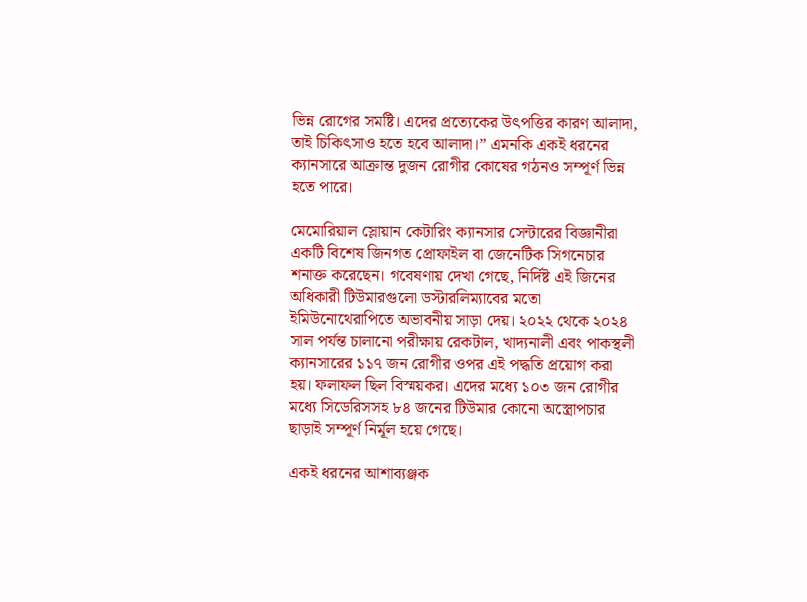ভিন্ন রোগের সমষ্টি। এদের প্রত্যেকের উৎপত্তির কারণ আলাদা, তাই চিকিৎসাও হতে হবে আলাদা।” এমনকি একই ধরনের ক্যানসারে আক্রান্ত দুজন রোগীর কোষের গঠনও সম্পূর্ণ ভিন্ন হতে পারে।

মেমোরিয়াল স্লোয়ান কেটারিং ক্যানসার সেন্টারের বিজ্ঞানীরা একটি বিশেষ জিনগত প্রোফাইল বা জেনেটিক সিগনেচার শনাক্ত করেছেন। গবেষণায় দেখা গেছে, নির্দিষ্ট এই জিনের অধিকারী টিউমারগুলো ডস্টারলিম্যাবের মতো ইমিউনোথেরাপিতে অভাবনীয় সাড়া দেয়। ২০২২ থেকে ২০২৪ সাল পর্যন্ত চালানো পরীক্ষায় রেকটাল, খাদ্যনালী এবং পাকস্থলী ক্যানসারের ১১৭ জন রোগীর ওপর এই পদ্ধতি প্রয়োগ করা হয়। ফলাফল ছিল বিস্ময়কর। এদের মধ্যে ১০৩ জন রোগীর মধ্যে সিডেরিসসহ ৮৪ জনের টিউমার কোনো অস্ত্রোপচার ছাড়াই সম্পূর্ণ নির্মূল হয়ে গেছে।

একই ধরনের আশাব্যঞ্জক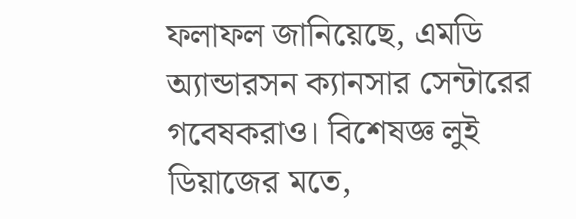ফলাফল জানিয়েছে, এমডি অ্যান্ডারসন ক্যানসার সেন্টারের গবেষকরাও। বিশেষজ্ঞ লুই ডিয়াজের মতে,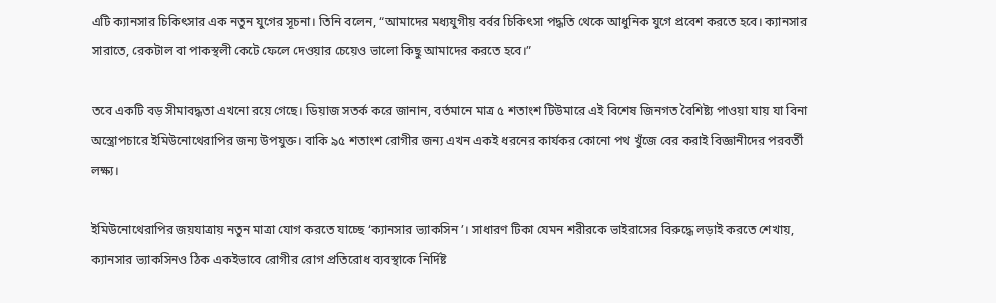এটি ক্যানসার চিকিৎসার এক নতুন যুগের সূচনা। তিনি বলেন, “আমাদের মধ্যযুগীয় বর্বর চিকিৎসা পদ্ধতি থেকে আধুনিক যুগে প্রবেশ করতে হবে। ক্যানসার সারাতে, রেকটাল বা পাকস্থলী কেটে ফেলে দেওয়ার চেয়েও ভালো কিছু আমাদের করতে হবে।”

তবে একটি বড় সীমাবদ্ধতা এখনো রয়ে গেছে। ডিয়াজ সতর্ক করে জানান, বর্তমানে মাত্র ৫ শতাংশ টিউমারে এই বিশেষ জিনগত বৈশিষ্ট্য পাওয়া যায় যা বিনা অস্ত্রোপচারে ইমিউনোথেরাপির জন্য উপযুক্ত। বাকি ৯৫ শতাংশ রোগীর জন্য এখন একই ধরনের কার্যকর কোনো পথ খুঁজে বের করাই বিজ্ঞানীদের পরবর্তী লক্ষ্য।

ইমিউনোথেরাপির জয়যাত্রায় নতুন মাত্রা যোগ করতে যাচ্ছে ‘ক্যানসার ভ্যাকসিন’। সাধারণ টিকা যেমন শরীরকে ভাইরাসের বিরুদ্ধে লড়াই করতে শেখায়, ক্যানসার ভ্যাকসিনও ঠিক একইভাবে রোগীর রোগ প্রতিরোধ ব্যবস্থাকে নির্দিষ্ট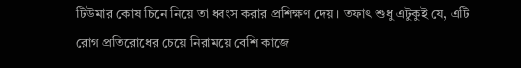টিউমার কোষ চিনে নিয়ে তা ধ্বংস করার প্রশিক্ষণ দেয়। তফাৎ শুধু এটুকুই যে, এটি রোগ প্রতিরোধের চেয়ে নিরাময়ে বেশি কাজে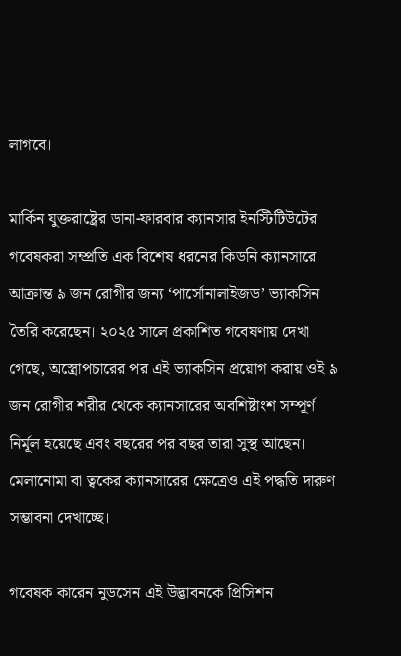লাগবে।

মার্কিন যুক্তরাষ্ট্রের ডানা-ফারবার ক্যানসার ইনস্টিটিউটের গবেষকরা সম্প্রতি এক বিশেষ ধরনের কিডনি ক্যানসারে আক্রান্ত ৯ জন রোগীর জন্য ‘পার্সোনালাইজড’ ভ্যাকসিন তৈরি করেছেন। ২০২৫ সালে প্রকাশিত গবেষণায় দেখা গেছে, অস্ত্রোপচারের পর এই ভ্যাকসিন প্রয়োগ করায় ওই ৯ জন রোগীর শরীর থেকে ক্যানসারের অবশিষ্টাংশ সম্পূর্ণ নির্মূল হয়েছে এবং বছরের পর বছর তারা সুস্থ আছেন। মেলানোমা বা ত্বকের ক্যানসারের ক্ষেত্রেও এই পদ্ধতি দারুণ সম্ভাবনা দেখাচ্ছে।

গবেষক কারেন নুডসেন এই উদ্ভাবনকে প্রিসিশন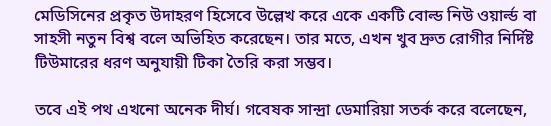মেডিসিনের প্রকৃত উদাহরণ হিসেবে উল্লেখ করে একে একটি বোল্ড নিউ ওয়ার্ল্ড বা সাহসী নতুন বিশ্ব বলে অভিহিত করেছেন। তার মতে, এখন খুব দ্রুত রোগীর নির্দিষ্ট টিউমারের ধরণ অনুযায়ী টিকা তৈরি করা সম্ভব।

তবে এই পথ এখনো অনেক দীর্ঘ। গবেষক সান্দ্রা ডেমারিয়া সতর্ক করে বলেছেন,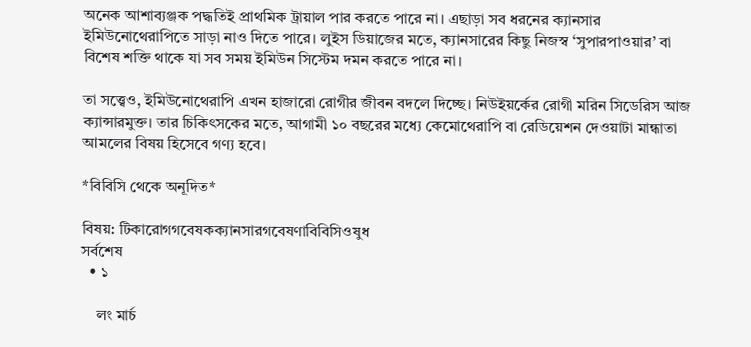অনেক আশাব্যঞ্জক পদ্ধতিই প্রাথমিক ট্রায়াল পার করতে পারে না। এছাড়া সব ধরনের ক্যানসার ইমিউনোথেরাপিতে সাড়া নাও দিতে পারে। লুইস ডিয়াজের মতে, ক্যানসারের কিছু নিজস্ব ‘সুপারপাওয়ার’ বা বিশেষ শক্তি থাকে যা সব সময় ইমিউন সিস্টেম দমন করতে পারে না।

তা সত্ত্বেও, ইমিউনোথেরাপি এখন হাজারো রোগীর জীবন বদলে দিচ্ছে। নিউইয়র্কের রোগী মরিন সিডেরিস আজ ক্যান্সারমুক্ত। তার চিকিৎসকের মতে, আগামী ১০ বছরের মধ্যে কেমোথেরাপি বা রেডিয়েশন দেওয়াটা মান্ধাতা আমলের বিষয় হিসেবে গণ্য হবে।

*বিবিসি থেকে অনূদিত*

বিষয়: টিকারোগগবেষকক্যানসারগবেষণাবিবিসিওষুধ
সর্বশেষ
  • ১

    লং মার্চ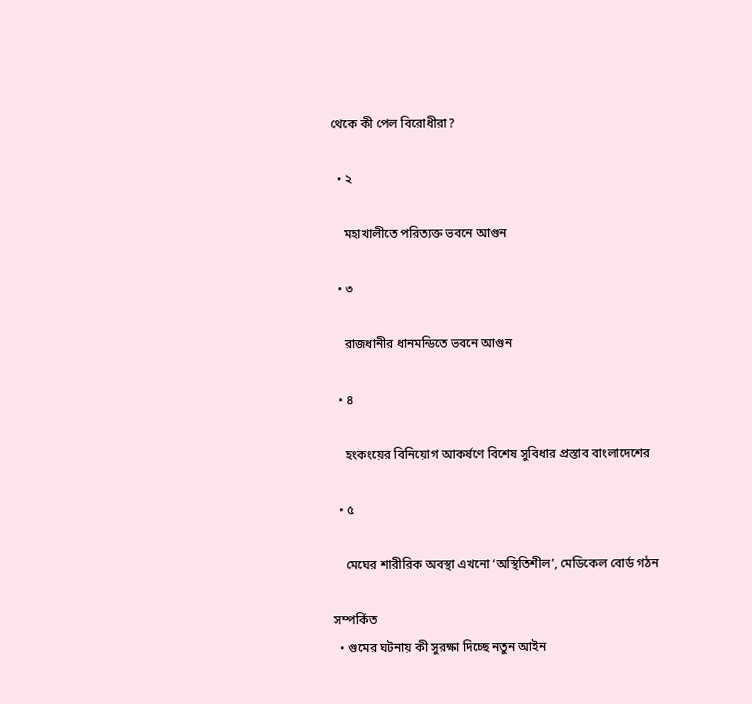থেকে কী পেল বিরোধীরা?

  • ২

    মহাখালীতে পরিত্যক্ত ভবনে আগুন

  • ৩

    রাজধানীর ধানমন্ডিতে ভবনে আগুন

  • ৪

    হংকংয়ের বিনিয়োগ আকর্ষণে বিশেষ সুবিধার প্রস্তাব বাংলাদেশের

  • ৫

    মেঘের শারীরিক অবস্থা এখনো ‘অস্থিতিশীল’, মেডিকেল বোর্ড গঠন

সম্পর্কিত
  • গুমের ঘটনায় কী সুরক্ষা দিচ্ছে নতুন আইন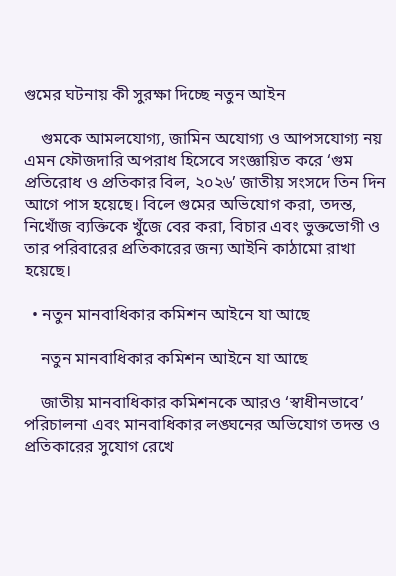গুমের ঘটনায় কী সুরক্ষা দিচ্ছে নতুন আইন

    গুমকে আমলযোগ্য, জামিন অযোগ্য ও আপসযোগ্য নয় এমন ফৌজদারি অপরাধ হিসেবে সংজ্ঞায়িত করে ‘গুম প্রতিরোধ ও প্রতিকার বিল, ২০২৬’ জাতীয় সংসদে তিন দিন আগে পাস হয়েছে। বিলে গুমের অভিযোগ করা, তদন্ত, নিখোঁজ ব্যক্তিকে খুঁজে বের করা, বিচার এবং ভুক্তভোগী ও তার পরিবারের প্রতিকারের জন্য আইনি কাঠামো রাখা হয়েছে।

  • নতুন মানবাধিকার কমিশন আইনে যা আছে

    নতুন মানবাধিকার কমিশন আইনে যা আছে

    জাতীয় মানবাধিকার কমিশনকে আরও ‘স্বাধীনভাবে’ পরিচালনা এবং মানবাধিকার লঙ্ঘনের অভিযোগ তদন্ত ও প্রতিকারের সুযোগ রেখে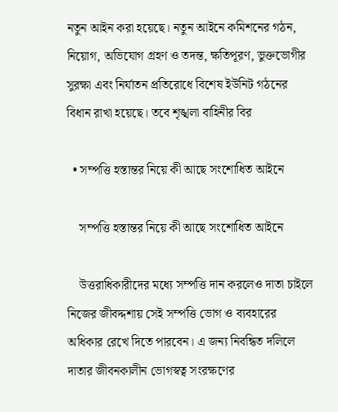নতুন আইন করা হয়েছে। নতুন আইনে কমিশনের গঠন, নিয়োগ, অভিযোগ গ্রহণ ও তদন্ত, ক্ষতিপূরণ, ভুক্তভোগীর সুরক্ষা এবং নির্যাতন প্রতিরোধে বিশেষ ইউনিট গঠনের বিধান রাখা হয়েছে। তবে শৃঙ্খলা বাহিনীর বির

  • সম্পত্তি হস্তান্তর নিয়ে কী আছে সংশোধিত আইনে

    সম্পত্তি হস্তান্তর নিয়ে কী আছে সংশোধিত আইনে

    উত্তরাধিকারীদের মধ্যে সম্পত্তি দান করলেও দাতা চাইলে নিজের জীবদ্দশায় সেই সম্পত্তি ভোগ ও ব্যবহারের অধিকার রেখে দিতে পারবেন। এ জন্য নিবন্ধিত দলিলে দাতার জীবনকালীন ভোগস্বত্ব সংরক্ষণের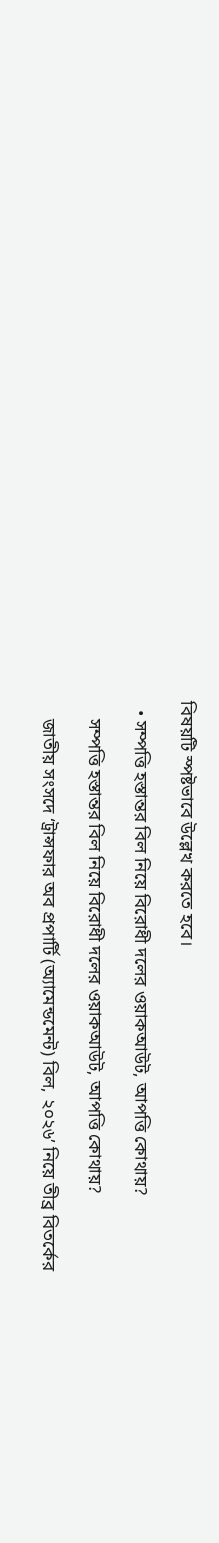বিষয়টি স্পষ্টভাবে উল্লেখ করতে হবে।

  • সম্পত্তি হস্তান্তর বিল নিয়ে বিরোধী দলের ওয়াকআউট, আপত্তি কোথায়?

    সম্পত্তি হস্তান্তর বিল নিয়ে বিরোধী দলের ওয়াকআউট, আপত্তি কোথায়?

    জাতীয় সংসদে ‘ট্রান্সফার অব প্রপার্টি (অ্যামেন্ডমেন্ট) বিল, ২০২৬’ নিয়ে তীব্র বিতর্কের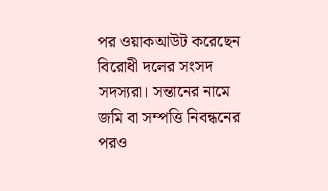পর ওয়াকআউট করেছেন বিরোধী দলের সংসদ সদস্যরা। সন্তানের নামে জমি বা সম্পত্তি নিবন্ধনের পরও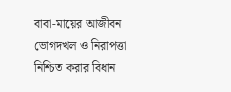বাবা-মায়ের আজীবন ভোগদখল ও নিরাপত্তা নিশ্চিত করার বিধান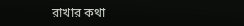রাখার কথা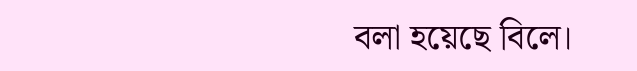বলা হয়েছে বিলে।